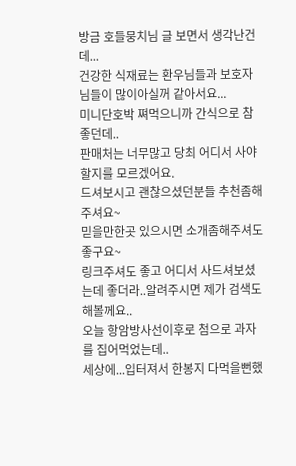방금 호들뭉치님 글 보면서 생각난건데...
건강한 식재료는 환우님들과 보호자님들이 많이아실꺼 같아서요...
미니단호박 쪄먹으니까 간식으로 참좋던데..
판매처는 너무많고 당최 어디서 사야할지를 모르겠어요.
드셔보시고 괜찮으셨던분들 추천좀해주셔요~
믿을만한곳 있으시면 소개좀해주셔도좋구요~
링크주셔도 좋고 어디서 사드셔보셨는데 좋더라..알려주시면 제가 검색도해볼께요..
오늘 항암방사선이후로 첨으로 과자를 집어먹었는데..
세상에...입터져서 한봉지 다먹을뻔했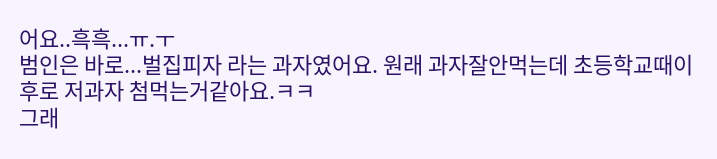어요..흑흑...ㅠ.ㅜ
범인은 바로...벌집피자 라는 과자였어요. 원래 과자잘안먹는데 초등학교때이후로 저과자 첨먹는거같아요.ㅋㅋ
그래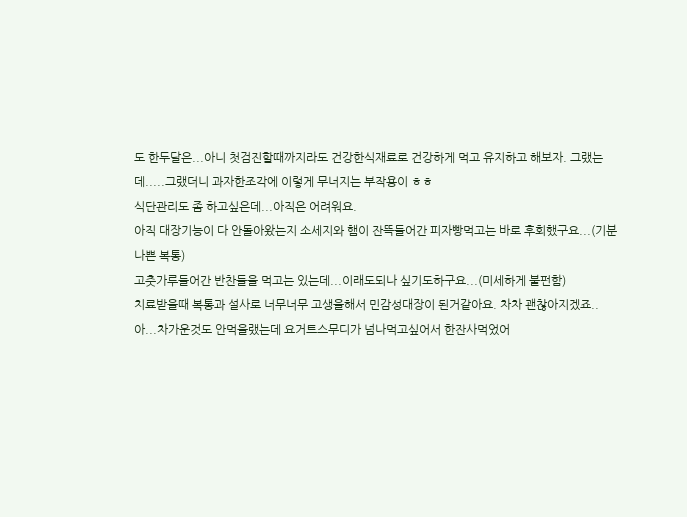도 한두달은...아니 첫검진할때까지라도 건강한식재료로 건강하게 먹고 유지하고 해보자. 그랬는데.....그랬더니 과자한조각에 이렇게 무너지는 부작용이 ㅎㅎ
식단관리도 좀 하고싶은데...아직은 어려워요.
아직 대장기능이 다 안돌아왔는지 소세지와 햄이 잔뜩들어간 피자빵먹고는 바로 후회했구요...(기분나쁜 복통)
고춧가루들어간 반찬들을 먹고는 있는데...이래도되나 싶기도하구요...(미세하게 불펀함)
치료받을때 복통과 설사로 너무너무 고생을해서 민감성대장이 된거같아요. 차차 괜찮아지겠죠..
아...차가운것도 안먹을랬는데 요거트스무디가 넘나먹고싶어서 한잔사먹었어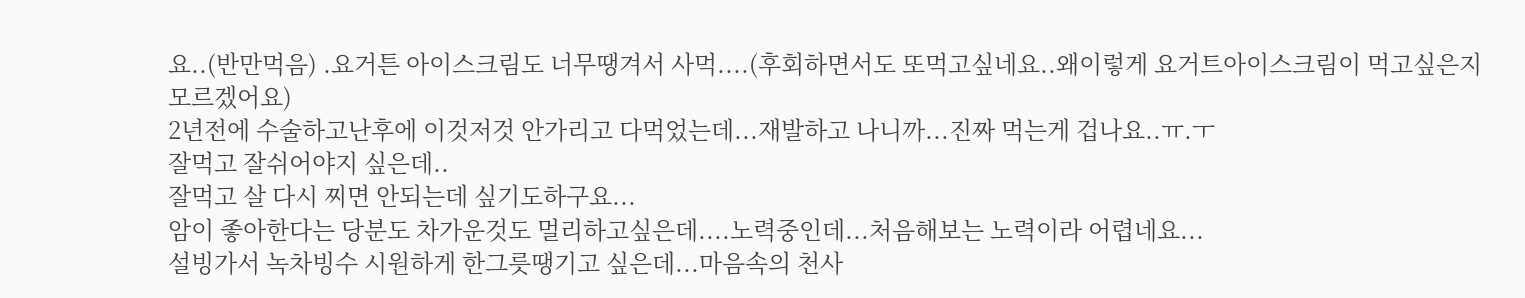요..(반만먹음) .요거튼 아이스크림도 너무땡겨서 사먹....(후회하면서도 또먹고싶네요..왜이렇게 요거트아이스크림이 먹고싶은지모르겠어요)
2년전에 수술하고난후에 이것저것 안가리고 다먹었는데...재발하고 나니까...진짜 먹는게 겁나요..ㅠ.ㅜ
잘먹고 잘쉬어야지 싶은데..
잘먹고 살 다시 찌면 안되는데 싶기도하구요...
암이 좋아한다는 당분도 차가운것도 멀리하고싶은데....노력중인데...처음해보는 노력이라 어렵네요...
설빙가서 녹차빙수 시원하게 한그릇땡기고 싶은데...마음속의 천사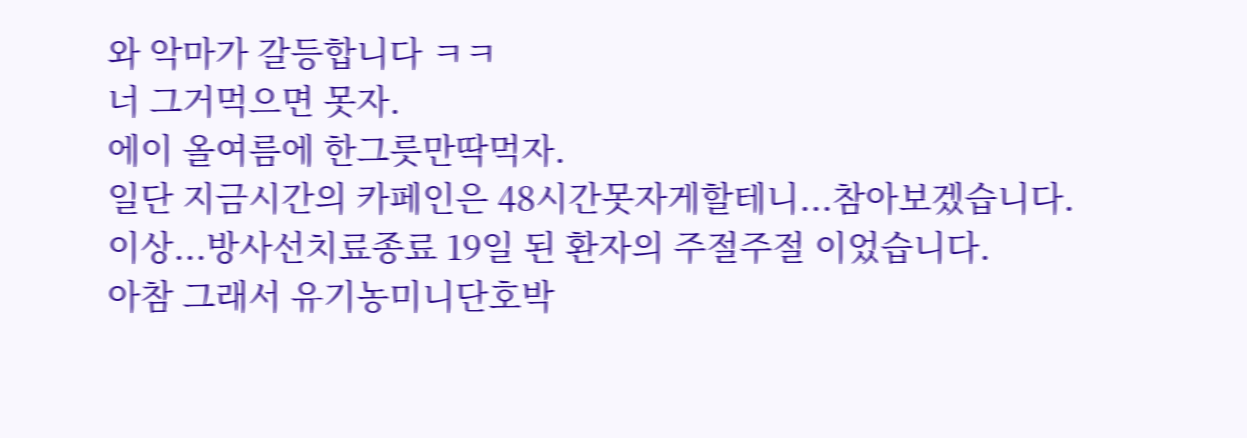와 악마가 갈등합니다 ㅋㅋ
너 그거먹으면 못자.
에이 올여름에 한그릇만딱먹자.
일단 지금시간의 카페인은 48시간못자게할테니...참아보겠습니다.
이상...방사선치료종료 19일 된 환자의 주절주절 이었습니다.
아참 그래서 유기농미니단호박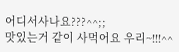어디서사나요???^^;;
맛있는거 같이 사먹어요 우리~!!!^^